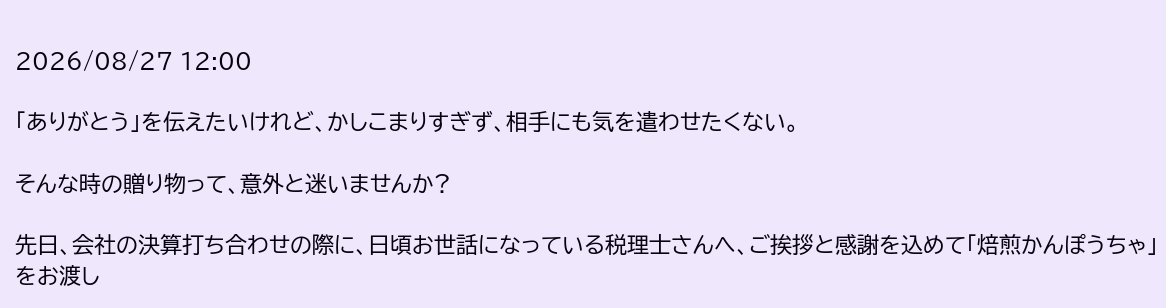2026/08/27 12:00

「ありがとう」を伝えたいけれど、かしこまりすぎず、相手にも気を遣わせたくない。

そんな時の贈り物って、意外と迷いませんか?

先日、会社の決算打ち合わせの際に、日頃お世話になっている税理士さんへ、ご挨拶と感謝を込めて「焙煎かんぽうちゃ」をお渡し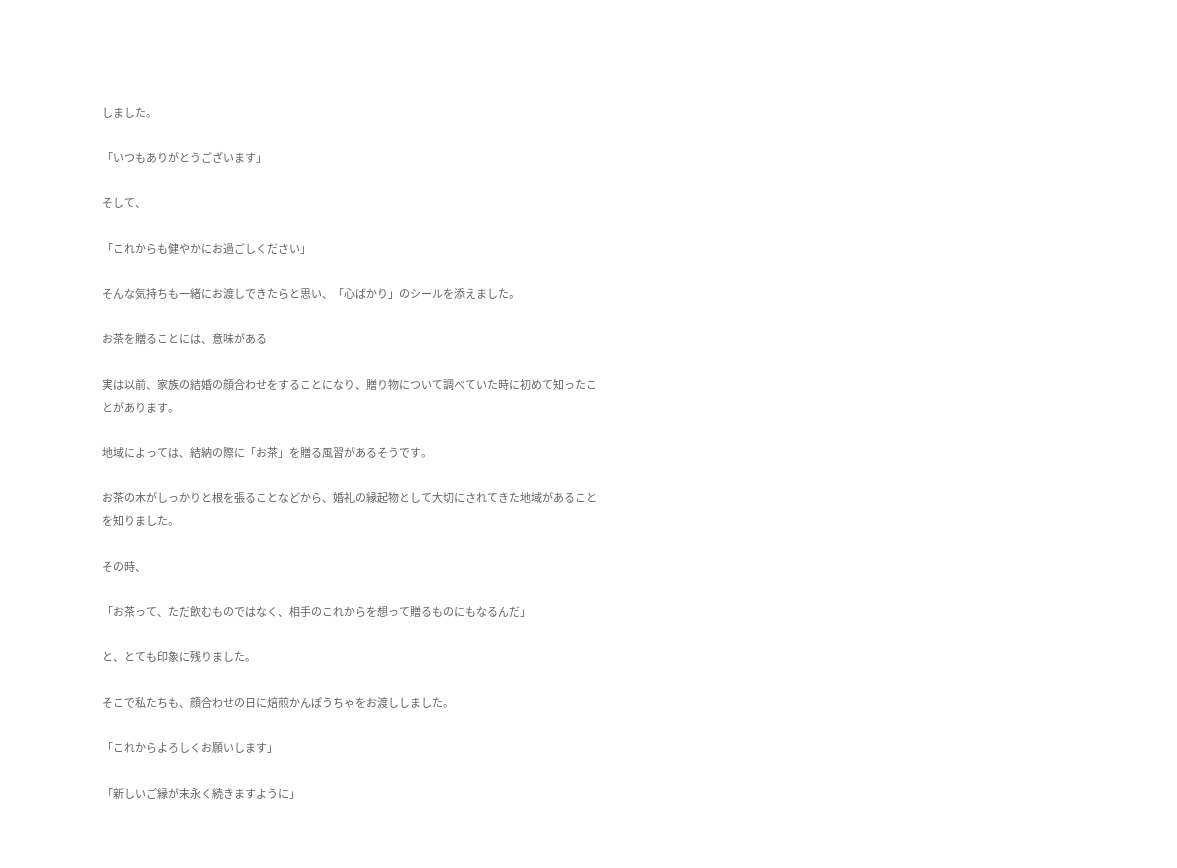しました。

「いつもありがとうございます」

そして、

「これからも健やかにお過ごしください」

そんな気持ちも一緒にお渡しできたらと思い、「心ばかり」のシールを添えました。

お茶を贈ることには、意味がある

実は以前、家族の結婚の顔合わせをすることになり、贈り物について調べていた時に初めて知ったことがあります。

地域によっては、結納の際に「お茶」を贈る風習があるそうです。

お茶の木がしっかりと根を張ることなどから、婚礼の縁起物として大切にされてきた地域があることを知りました。

その時、

「お茶って、ただ飲むものではなく、相手のこれからを想って贈るものにもなるんだ」

と、とても印象に残りました。

そこで私たちも、顔合わせの日に焙煎かんぽうちゃをお渡ししました。

「これからよろしくお願いします」

「新しいご縁が末永く続きますように」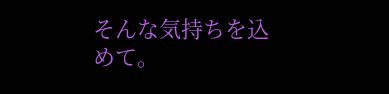そんな気持ちを込めて。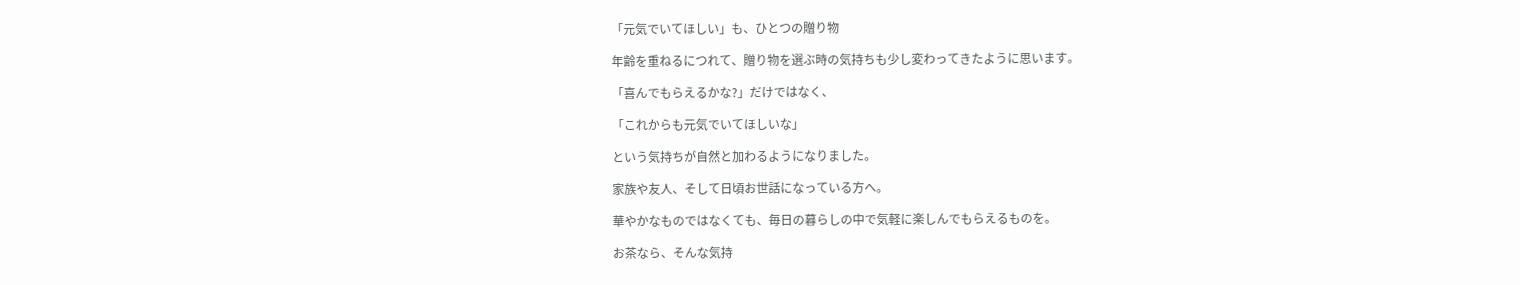「元気でいてほしい」も、ひとつの贈り物

年齢を重ねるにつれて、贈り物を選ぶ時の気持ちも少し変わってきたように思います。

「喜んでもらえるかな?」だけではなく、

「これからも元気でいてほしいな」

という気持ちが自然と加わるようになりました。

家族や友人、そして日頃お世話になっている方へ。

華やかなものではなくても、毎日の暮らしの中で気軽に楽しんでもらえるものを。

お茶なら、そんな気持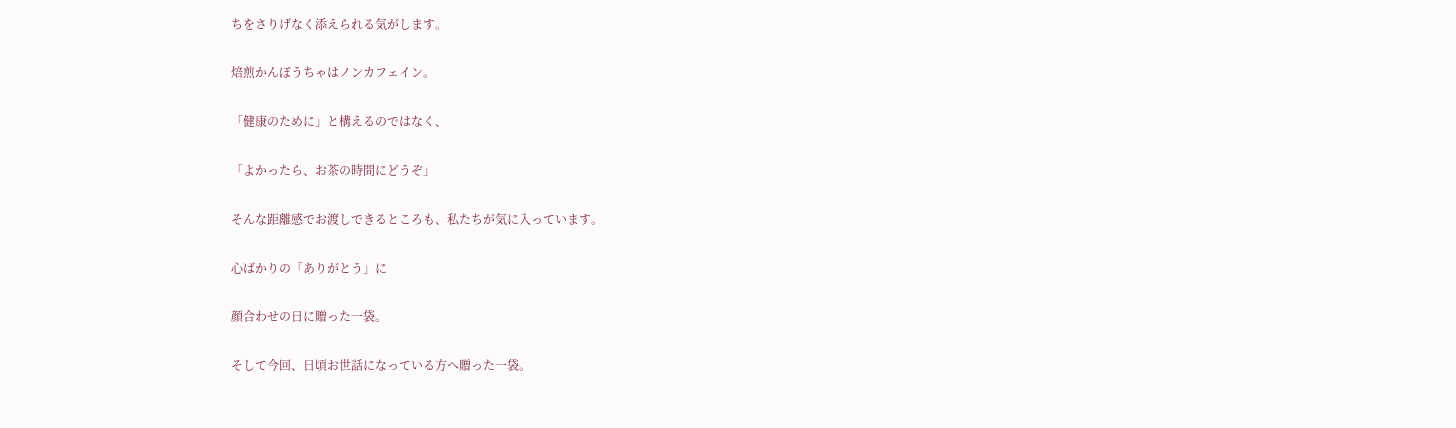ちをさりげなく添えられる気がします。

焙煎かんぽうちゃはノンカフェイン。

「健康のために」と構えるのではなく、

「よかったら、お茶の時間にどうぞ」

そんな距離感でお渡しできるところも、私たちが気に入っています。

心ばかりの「ありがとう」に

顔合わせの日に贈った一袋。

そして今回、日頃お世話になっている方へ贈った一袋。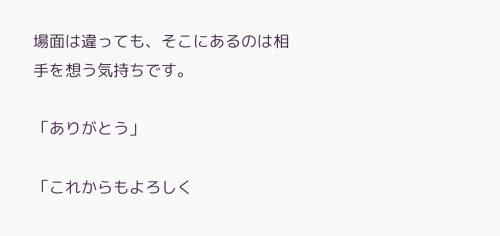場面は違っても、そこにあるのは相手を想う気持ちです。

「ありがとう」

「これからもよろしく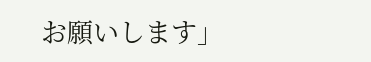お願いします」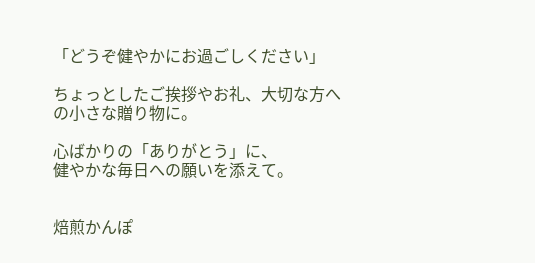「どうぞ健やかにお過ごしください」

ちょっとしたご挨拶やお礼、大切な方への小さな贈り物に。

心ばかりの「ありがとう」に、
健やかな毎日への願いを添えて。


焙煎かんぽ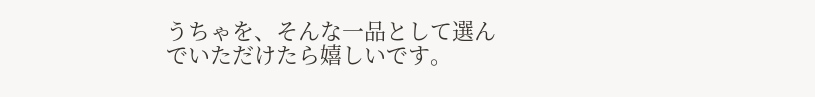うちゃを、そんな一品として選んでいただけたら嬉しいです。